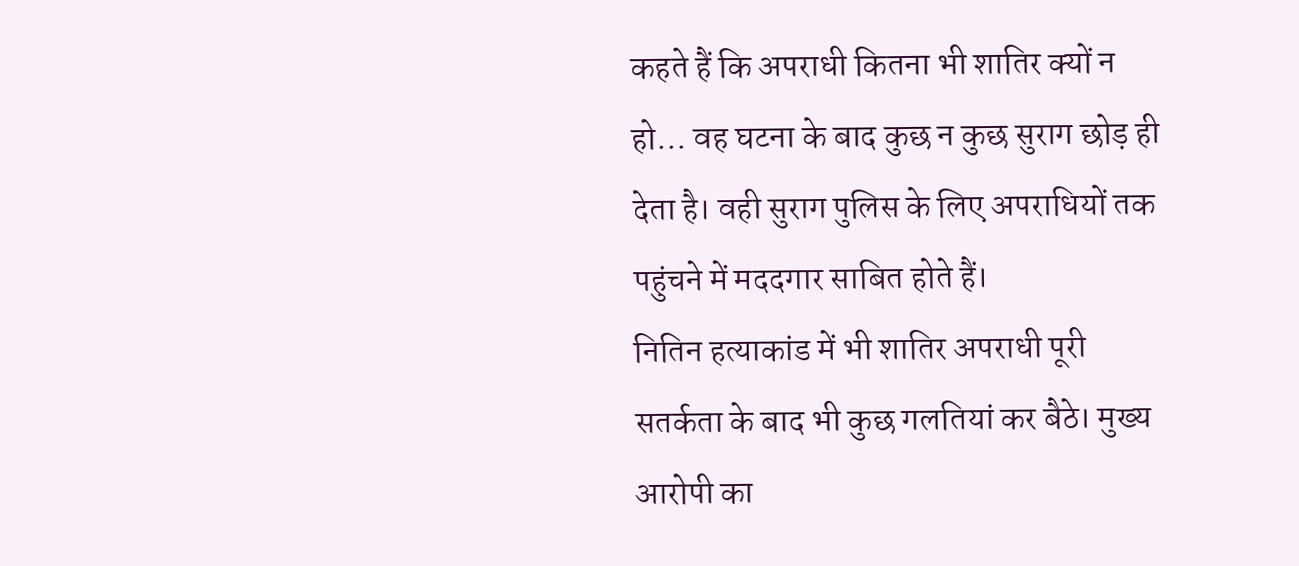कहते हैं कि अपराधी कितना भी शातिर क्यों न हो... वह घटना के बाद कुछ न कुछ सुराग छोड़ ही देता है। वही सुराग पुलिस के लिए अपराधियों तक पहुंचने में मददगार साबित होते हैं।
नितिन हत्याकांड में भी शातिर अपराधी पूरी सतर्कता के बाद भी कुछ गलतियां कर बैठे। मुख्य आरोपी का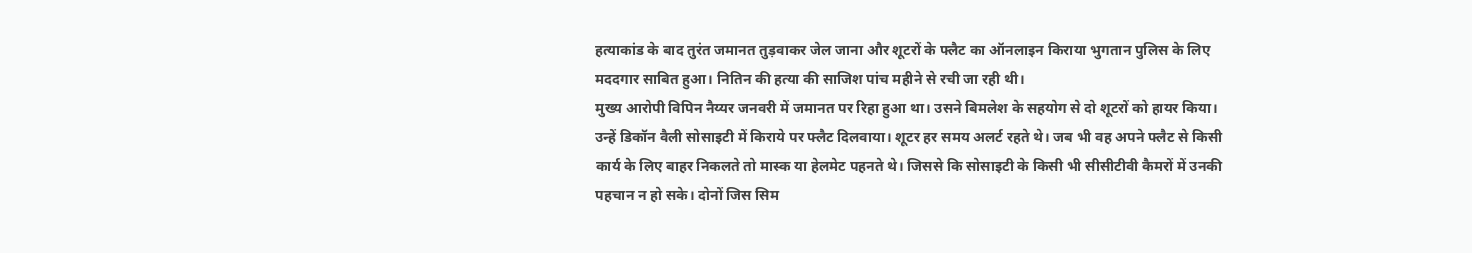हत्याकांड के बाद तुरंत जमानत तुड़वाकर जेल जाना और शूटरों के फ्लैट का ऑनलाइन किराया भुगतान पुलिस के लिए मददगार साबित हुआ। नितिन की हत्या की साजिश पांच महीने से रची जा रही थी।
मुख्य आरोपी विपिन नैय्यर जनवरी में जमानत पर रिहा हुआ था। उसने बिमलेश के सहयोग से दो शूटरों को हायर किया। उन्हें डिकॉन वैली सोसाइटी में किराये पर फ्लैट दिलवाया। शूटर हर समय अलर्ट रहते थे। जब भी वह अपने फ्लैट से किसी कार्य के लिए बाहर निकलते तो मास्क या हेलमेट पहनते थे। जिससे कि सोसाइटी के किसी भी सीसीटीवी कैमरों में उनकी पहचान न हो सके। दोनों जिस सिम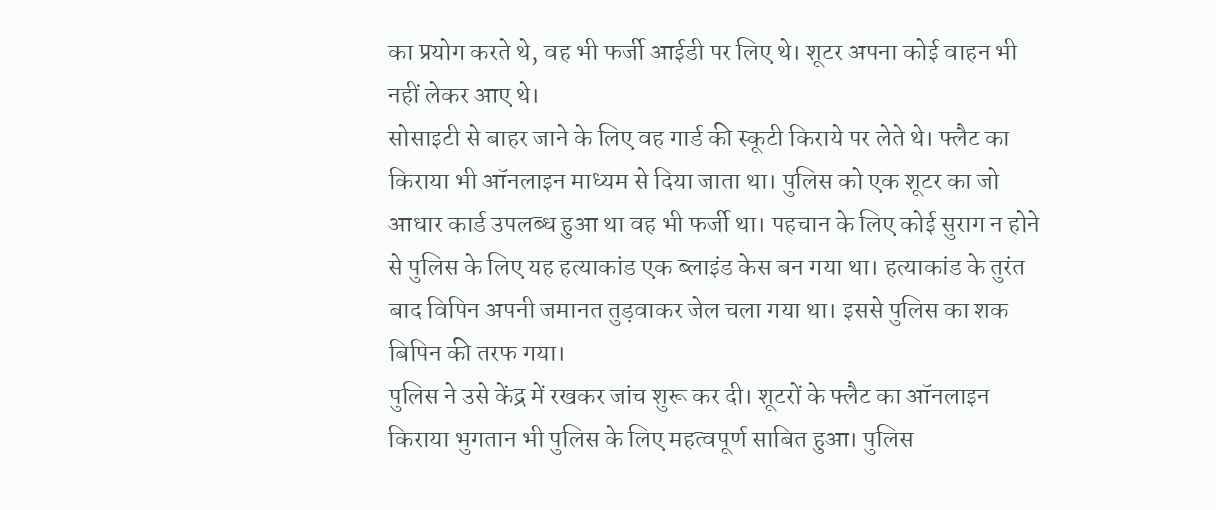का प्रयोग करते थे, वह भी फर्जी आईडी पर लिए थे। शूटर अपना कोई वाहन भी नहीं लेकर आए थे।
सोसाइटी से बाहर जाने के लिए वह गार्ड की स्कूटी किराये पर लेते थे। फ्लैट का किराया भी ऑनलाइन माध्यम से दिया जाता था। पुलिस को एक शूटर का जो आधार कार्ड उपलब्ध हुआ था वह भी फर्जी था। पहचान के लिए कोई सुराग न होने से पुलिस के लिए यह हत्याकांड एक ब्लाइंड केस बन गया था। हत्याकांड के तुरंत बाद विपिन अपनी जमानत तुड़वाकर जेल चला गया था। इससे पुलिस का शक बिपिन की तरफ गया।
पुलिस ने उसे केंद्र में रखकर जांच शुरू कर दी। शूटरों के फ्लैट का ऑनलाइन किराया भुगतान भी पुलिस के लिए महत्वपूर्ण साबित हुआ। पुलिस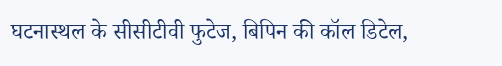घटनास्थल के सीसीटीवी फुटेज, बिपिन की कॉल डिटेल,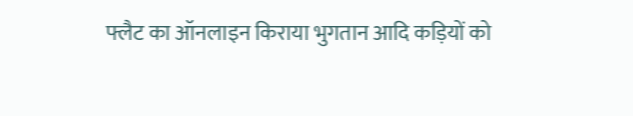फ्लैट का ऑनलाइन किराया भुगतान आदि कड़ियों को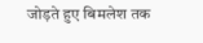जोड़ते हुए बिमलेश तक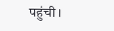पहुंची।